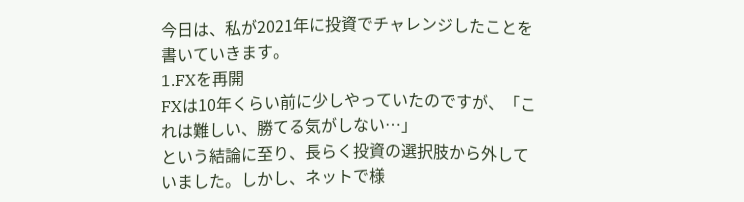今日は、私が2021年に投資でチャレンジしたことを書いていきます。
1.FXを再開
FXは10年くらい前に少しやっていたのですが、「これは難しい、勝てる気がしない…」
という結論に至り、長らく投資の選択肢から外していました。しかし、ネットで様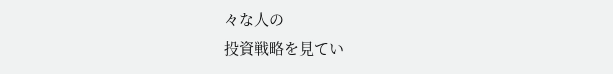々な人の
投資戦略を見てい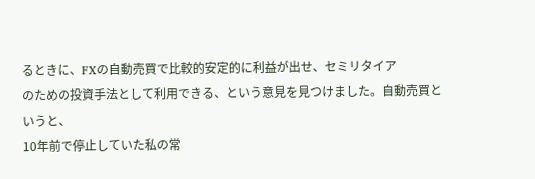るときに、FXの自動売買で比較的安定的に利益が出せ、セミリタイア
のための投資手法として利用できる、という意見を見つけました。自動売買というと、
10年前で停止していた私の常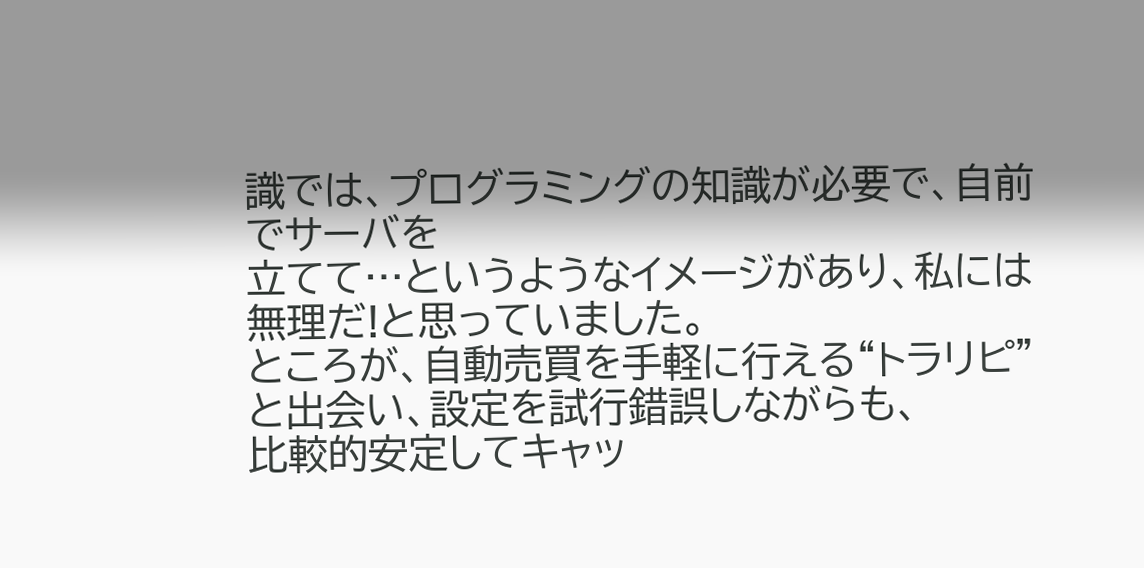識では、プログラミングの知識が必要で、自前でサーバを
立てて…というようなイメージがあり、私には無理だ!と思っていました。
ところが、自動売買を手軽に行える“トラリピ”と出会い、設定を試行錯誤しながらも、
比較的安定してキャッ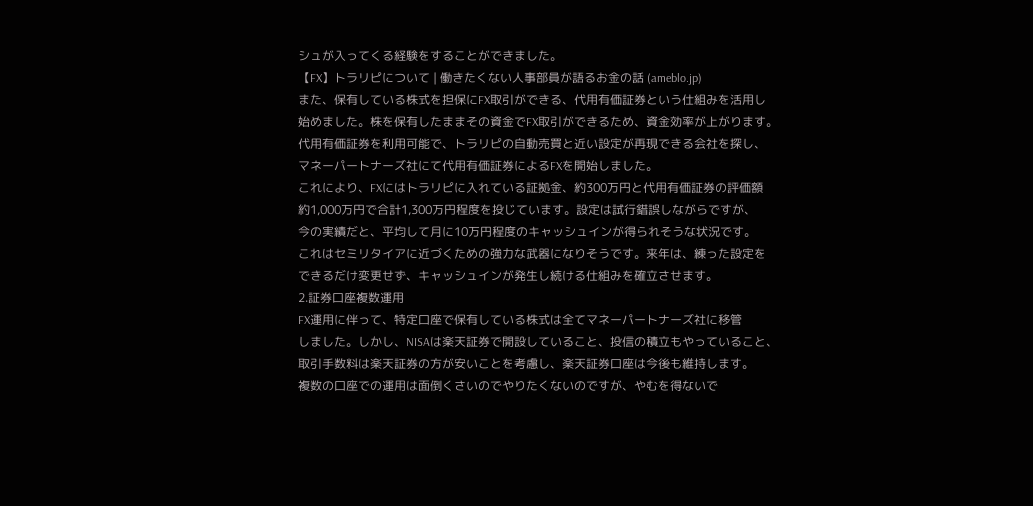シュが入ってくる経験をすることができました。
【FX】トラリピについて | 働きたくない人事部員が語るお金の話 (ameblo.jp)
また、保有している株式を担保にFX取引ができる、代用有価証券という仕組みを活用し
始めました。株を保有したままその資金でFX取引ができるため、資金効率が上がります。
代用有価証券を利用可能で、トラリピの自動売買と近い設定が再現できる会社を探し、
マネーパートナーズ社にて代用有価証券によるFXを開始しました。
これにより、FXにはトラリピに入れている証拠金、約300万円と代用有価証券の評価額
約1,000万円で合計1,300万円程度を投じています。設定は試行錯誤しながらですが、
今の実績だと、平均して月に10万円程度のキャッシュインが得られそうな状況です。
これはセミリタイアに近づくための強力な武器になりそうです。来年は、練った設定を
できるだけ変更せず、キャッシュインが発生し続ける仕組みを確立させます。
2.証券口座複数運用
FX運用に伴って、特定口座で保有している株式は全てマネーパートナーズ社に移管
しました。しかし、NISAは楽天証券で開設していること、投信の積立もやっていること、
取引手数料は楽天証券の方が安いことを考慮し、楽天証券口座は今後も維持します。
複数の口座での運用は面倒くさいのでやりたくないのですが、やむを得ないで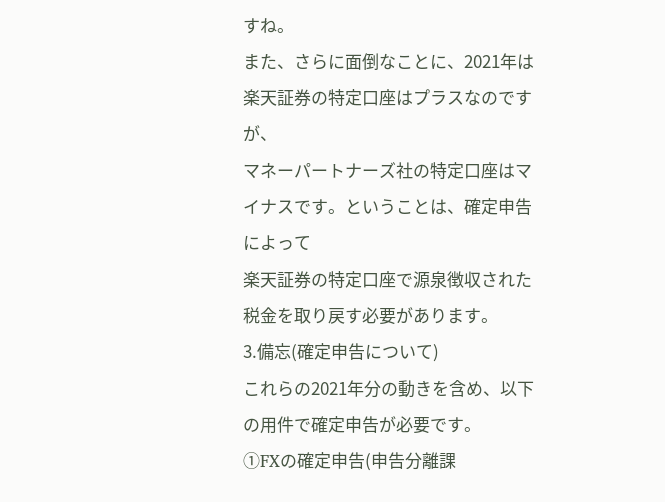すね。
また、さらに面倒なことに、2021年は楽天証券の特定口座はプラスなのですが、
マネーパートナーズ社の特定口座はマイナスです。ということは、確定申告によって
楽天証券の特定口座で源泉徴収された税金を取り戻す必要があります。
3.備忘(確定申告について)
これらの2021年分の動きを含め、以下の用件で確定申告が必要です。
①FXの確定申告(申告分離課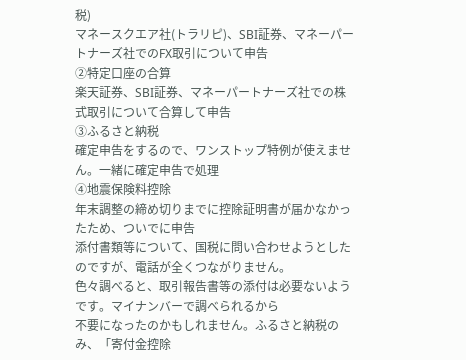税)
マネースクエア社(トラリピ)、SBI証券、マネーパートナーズ社でのFX取引について申告
②特定口座の合算
楽天証券、SBI証券、マネーパートナーズ社での株式取引について合算して申告
③ふるさと納税
確定申告をするので、ワンストップ特例が使えません。一緒に確定申告で処理
④地震保険料控除
年末調整の締め切りまでに控除証明書が届かなかったため、ついでに申告
添付書類等について、国税に問い合わせようとしたのですが、電話が全くつながりません。
色々調べると、取引報告書等の添付は必要ないようです。マイナンバーで調べられるから
不要になったのかもしれません。ふるさと納税のみ、「寄付金控除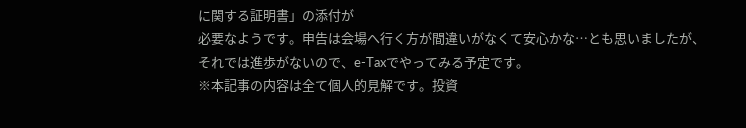に関する証明書」の添付が
必要なようです。申告は会場へ行く方が間違いがなくて安心かな…とも思いましたが、
それでは進歩がないので、e-Taxでやってみる予定です。
※本記事の内容は全て個人的見解です。投資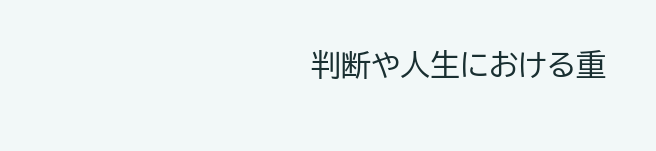判断や人生における重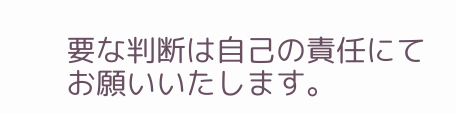要な判断は自己の責任にてお願いいたします。